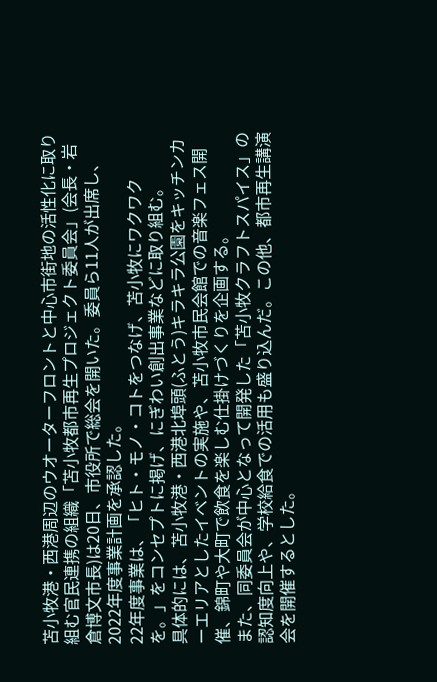苫小牧港・西港周辺のウオーターフロントと中心市街地の活性化に取り組む官民連携の組織「苫小牧都市再生プロジェクト委員会」(会長・岩倉博文市長)は20日、市役所で総会を開いた。委員ら11人が出席し、2022年度事業計画を承認した。
22年度事業は、「ヒト・モノ・コトをつなげ、苫小牧にワクワクを。」をコンセプトに掲げ、にぎわい創出事業などに取り組む。
具体的には、苫小牧港・西港北埠頭(ふとう)キラキラ公園をキッチンカーエリアとしたイベントの実施や、苫小牧市民会館での音楽フェス開催、錦町や大町で飲食を楽しむ仕掛けづくりを企画する。
また、同委員会が中心となって開発した「苫小牧クラフトスパイス」の認知度向上や、学校給食での活用も盛り込んだ。この他、都市再生講演会を開催するとした。